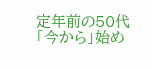定年前の50代「今から」始め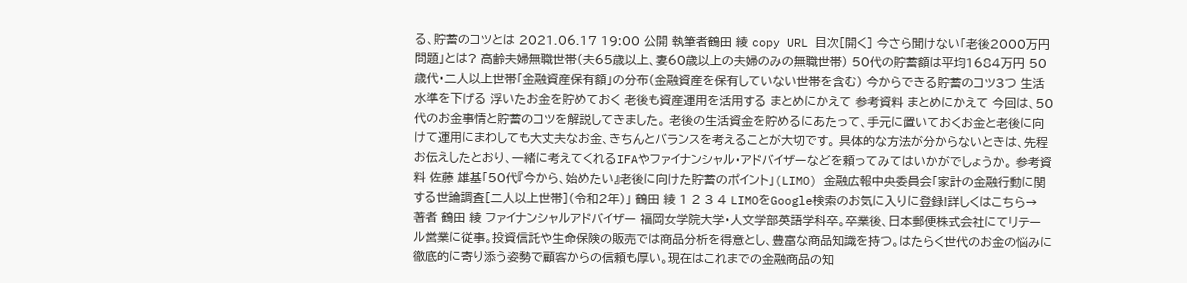る、貯蓄のコツとは 2021.06.17 19:00 公開 執筆者鶴田 綾 copy URL 目次[開く] 今さら聞けない「老後2000万円問題」とは? 高齢夫婦無職世帯(夫65歳以上、妻60歳以上の夫婦のみの無職世帯) 50代の貯蓄額は平均1684万円 50歳代・二人以上世帯「金融資産保有額」の分布(金融資産を保有していない世帯を含む) 今からできる貯蓄のコツ3つ 生活水準を下げる 浮いたお金を貯めておく 老後も資産運用を活用する まとめにかえて 参考資料 まとめにかえて 今回は、50代のお金事情と貯蓄のコツを解説してきました。 老後の生活資金を貯めるにあたって、手元に置いておくお金と老後に向けて運用にまわしても大丈夫なお金、きちんとバランスを考えることが大切です。 具体的な方法が分からないときは、先程お伝えしたとおり、一緒に考えてくれるIFAやファイナンシャル・アドバイザーなどを頼ってみてはいかがでしょうか。 参考資料 佐藤 雄基「50代『今から、始めたい』老後に向けた貯蓄のポイント」(LIMO) 金融広報中央委員会「家計の金融行動に関する世論調査[二人以上世帯](令和2年)」 鶴田 綾 1 2 3 4 LIMOをGoogle検索のお気に入りに登録!詳しくはこちら→ 著者 鶴田 綾 ファイナンシャルアドバイザー 福岡女学院大学・人文学部英語学科卒。卒業後、日本郵便株式会社にてリテール営業に従事。投資信託や生命保険の販売では商品分析を得意とし、豊富な商品知識を持つ。はたらく世代のお金の悩みに徹底的に寄り添う姿勢で顧客からの信頼も厚い。現在はこれまでの金融商品の知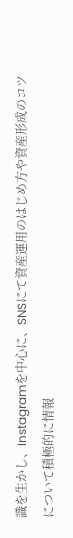識を生かし、Instagramを中心に、SNSにて資産運用のはじめ方や資産形成のコツについて積極的に情報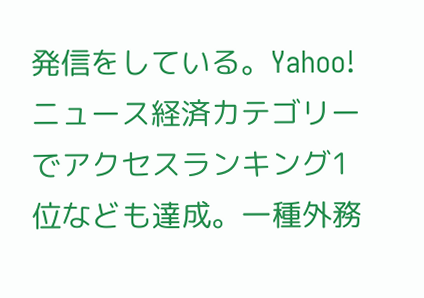発信をしている。Yahoo!ニュース経済カテゴリーでアクセスランキング1位なども達成。一種外務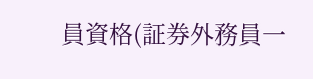員資格(証券外務員一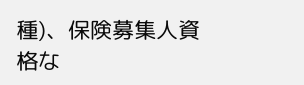種)、保険募集人資格な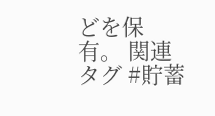どを保有。 関連タグ #貯蓄